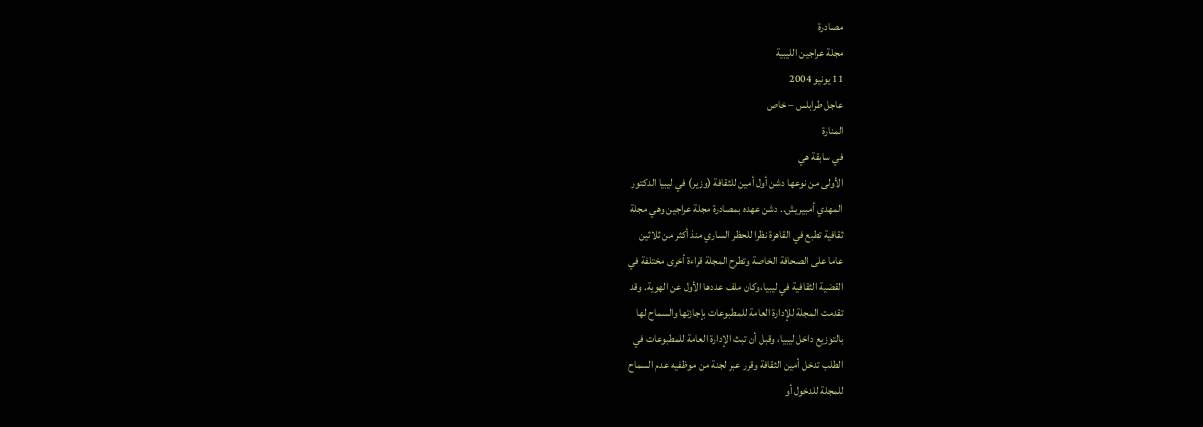مصادرة
مجلة عراجين الليبية
11 يونيو 2004
عاجل طرابلس – خاص
المنارة
في سابقة هي
الأولى من نوعها دشن أول أمين للثقافة (وزير) في ليبيا الدكتور
المهدي أمبيريش.. دشن عهده بمصادرة مجلة عراجين وهي مجلة
ثقافية تطبع في القاهرة نظرا للحظر الساري منذ أكثر من ثلاثين
عاما على الصحافة الخاصة وتطرح المجلة قراءة أخرى مختلفة في
القضية الثقافية في ليبيا،وكان ملف عددها الأول عن الهوية. وقد
تقدمت المجلة للإدارة العامة للمطبوعات بإجازتها والسماح لها
بالتوزيع داخل ليبيا، وقبل أن تبث الإدارة العامة للمطبوعات في
الطلب تدخل أمين الثقافة وقرر عبر لجنة من موظفيه عدم السماح
للمجلة للدخول أو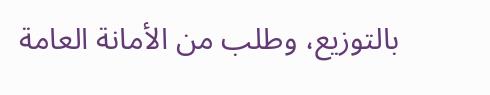بالتوزيع، وطلب من الأمانة العامة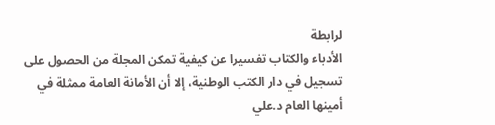لرابطة
الأدباء والكتاب تفسيرا عن كيفية تمكن المجلة من الحصول على
تسجيل في دار الكتب الوطنية، إلا أن الأمانة العامة ممثلة في
أمينها العام د.علي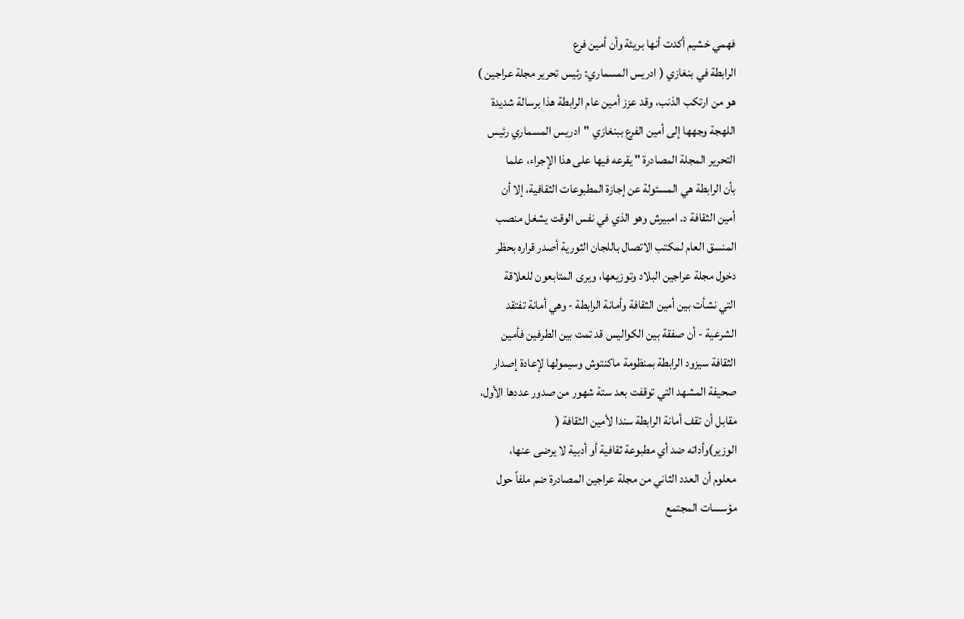فهمي خشيم أكدت أنها بريئة وأن أمين فرع
الرابطة في بنغازي ( ادريس المسماري: رئيس تحرير مجلة عراجين )
هو من ارتكب الذنب، وقد عزز أمين عام الرابطة هذا برسالة شديدة
اللهجة وجهها إلى أمين الفرع ببنغازي "ادريس المسماري رئيس
التحرير المجلة المصادرة " يقرعه فيها على هذا الإجراء، علما
بأن الرابطة هي المسئولة عن إجازة المطبوعات الثقافية، إلا أن
أمين الثقافة د. امبيرش وهو الذي في نفس الوقت يشغل منصب
المنسق العام لمكتب الاتصال باللجان الثورية أصدر قراره بحظر
دخول مجلة عراجين البلاد وتوزيعها، ويرى المتابعون للعلاقة
التي نشأت بين أمين الثقافة وأمانة الرابطة - وهي أمانة تفتقد
الشرعية - أن صفقة بين الكواليس قد تمت بين الطرفين فأمين
الثقافة سيزود الرابطة بمنظومة ماكنتوش وسيمولها لإعادة إصدار
صحيفة المشهد التي توقفت بعد ستة شهور من صدور عددها الأول،
مقابل أن تقف أمانة الرابطة سندا لأمين الثقافة (
الوزير)وأداته ضد أي مطبوعة ثقافية أو أدبية لا يرضى عنها،
معلوم أن العدد الثاني من مجلة عراجين المصادرة ضم ملفاً حول
مؤسسات المجتمع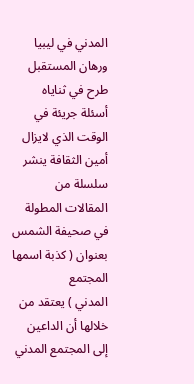المدني في ليبيا ورهان المستقبل طرح في ثناياه
أسئلة جريئة في الوقت الذي لايزال أمين الثقافة ينشر سلسلة من
المقالات المطولة في صحيفة الشمس بعنوان ( كذبة اسمها المجتمع
المدني ) يعتقد من خلالها أن الداعين إلى المجتمع المدني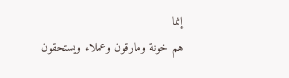إنما
هم خونة ومارقون وعملاء ويستحقون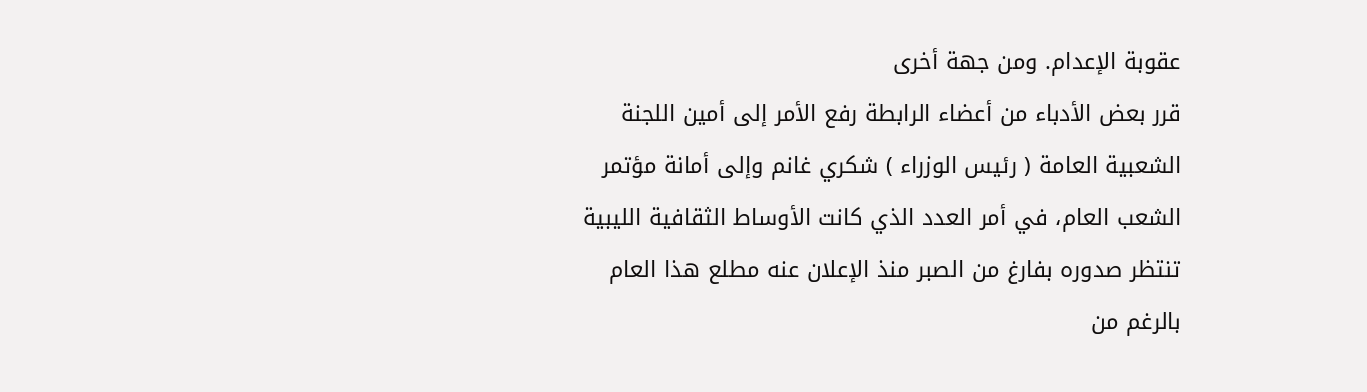عقوبة الإعدام. ومن جهة أخرى
قرر بعض الأدباء من أعضاء الرابطة رفع الأمر إلى أمين اللجنة
الشعبية العامة ( رئيس الوزراء ) شكري غانم وإلى أمانة مؤتمر
الشعب العام، في أمر العدد الذي كانت الأوساط الثقافية الليبية
تنتظر صدوره بفارغ من الصبر منذ الإعلان عنه مطلع هذا العام
بالرغم من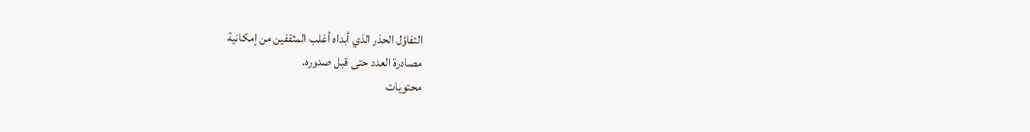التفاؤل الحذر الذي أبداه أغلب المثقفين من إمكانية
مصادرة العدد حتى قبل صدوره.
محتويات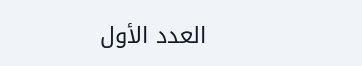العدد الأول